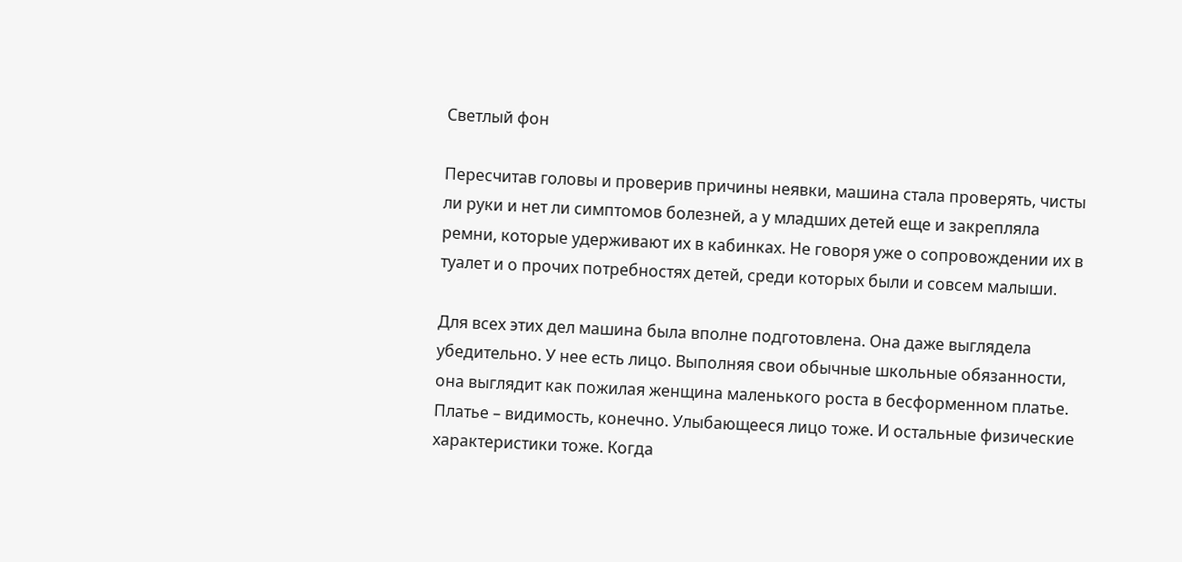Светлый фон

Пересчитав головы и проверив причины неявки, машина стала проверять, чисты ли руки и нет ли симптомов болезней, а у младших детей еще и закрепляла ремни, которые удерживают их в кабинках. Не говоря уже о сопровождении их в туалет и о прочих потребностях детей, среди которых были и совсем малыши.

Для всех этих дел машина была вполне подготовлена. Она даже выглядела убедительно. У нее есть лицо. Выполняя свои обычные школьные обязанности, она выглядит как пожилая женщина маленького роста в бесформенном платье. Платье – видимость, конечно. Улыбающееся лицо тоже. И остальные физические характеристики тоже. Когда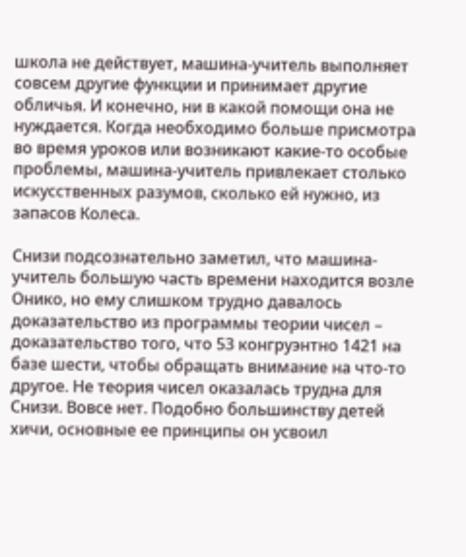школа не действует, машина-учитель выполняет совсем другие функции и принимает другие обличья. И конечно, ни в какой помощи она не нуждается. Когда необходимо больше присмотра во время уроков или возникают какие-то особые проблемы, машина-учитель привлекает столько искусственных разумов, сколько ей нужно, из запасов Колеса.

Снизи подсознательно заметил, что машина-учитель большую часть времени находится возле Онико, но ему слишком трудно давалось доказательство из программы теории чисел – доказательство того, что 53 конгруэнтно 1421 на базе шести, чтобы обращать внимание на что-то другое. Не теория чисел оказалась трудна для Снизи. Вовсе нет. Подобно большинству детей хичи, основные ее принципы он усвоил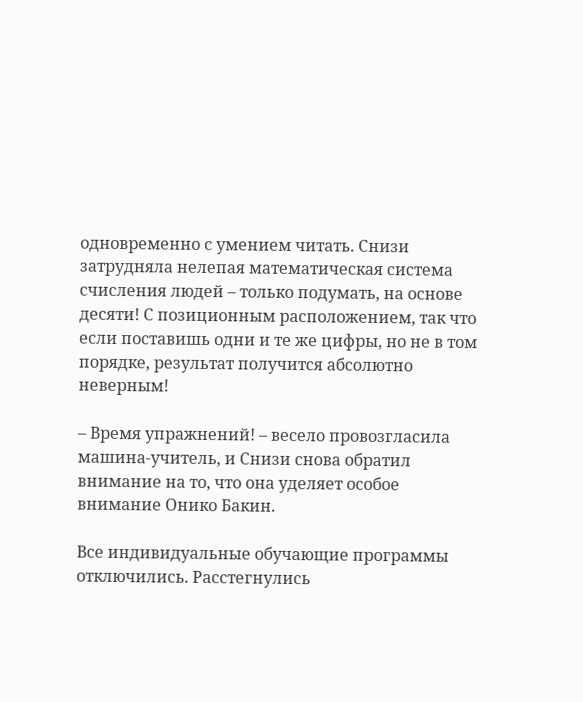одновременно с умением читать. Снизи затрудняла нелепая математическая система счисления людей – только подумать, на основе десяти! С позиционным расположением, так что если поставишь одни и те же цифры, но не в том порядке, результат получится абсолютно неверным!

– Время упражнений! – весело провозгласила машина-учитель, и Снизи снова обратил внимание на то, что она уделяет особое внимание Онико Бакин.

Все индивидуальные обучающие программы отключились. Расстегнулись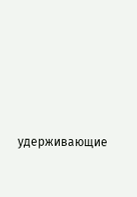удерживающие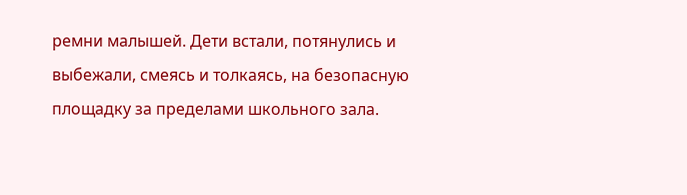ремни малышей. Дети встали, потянулись и выбежали, смеясь и толкаясь, на безопасную площадку за пределами школьного зала.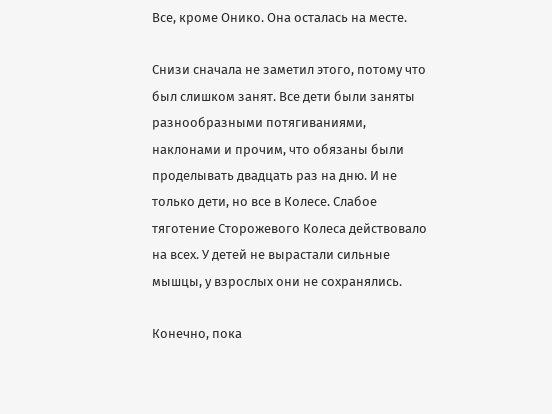Все, кроме Онико. Она осталась на месте.

Снизи сначала не заметил этого, потому что был слишком занят. Все дети были заняты разнообразными потягиваниями, наклонами и прочим, что обязаны были проделывать двадцать раз на дню. И не только дети, но все в Колесе. Слабое тяготение Сторожевого Колеса действовало на всех. У детей не вырастали сильные мышцы, у взрослых они не сохранялись.

Конечно, пока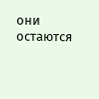они остаются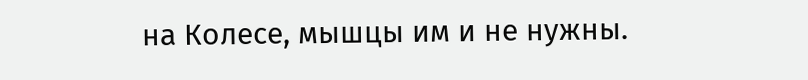на Колесе, мышцы им и не нужны.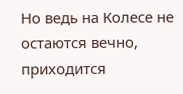Но ведь на Колесе не остаются вечно, приходится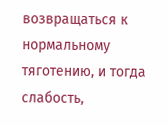возвращаться к нормальному тяготению, и тогда слабость,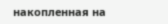накопленная на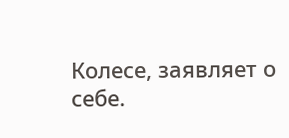Колесе, заявляет о себе.